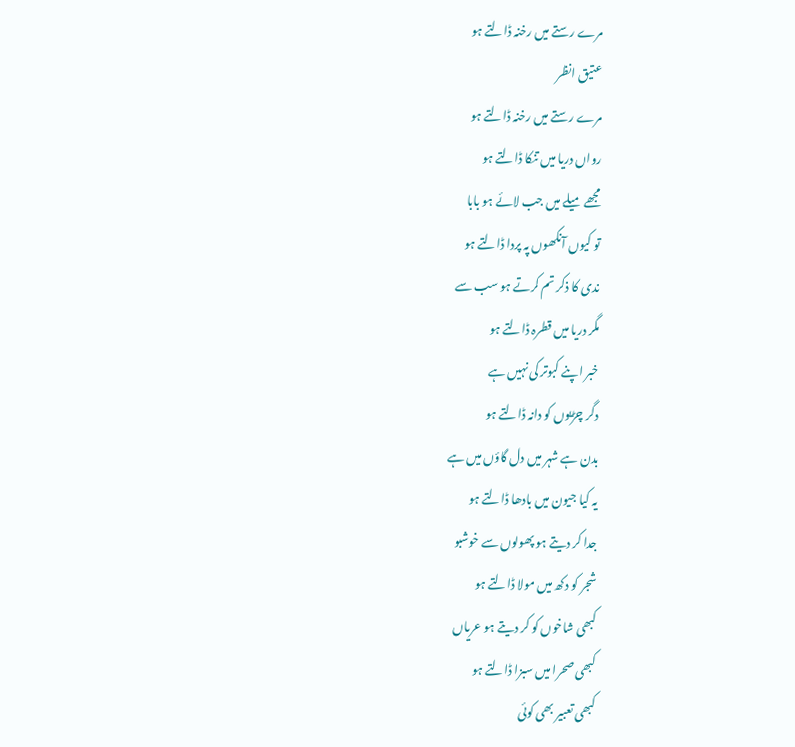مرے رستے میں رخنہ ڈالتے ہو
عتیق انظر
مرے رستے میں رخنہ ڈالتے ہو
رواں دریا میں تنکا ڈالتے ہو
مجھے میلے میں جب لائے ہو بابا
تو کیوں آنکھوں پہ پردا ڈالتے ہو
ندی کا ذکر تم کرتے ہو سب سے
مگر دریا میں قطرہ ڈالتے ہو
خبر اپنے کبوتر کی نہیں ہے
دگر چڑیوں کو دانہ ڈالتے ہو
بدن ہے شہر میں دل گاؤں میں ہے
یہ کیا جیون میں بادھا ڈالتے ہو
جدا کر دیتے ہو پھولوں سے خوشبو
شجر کو دکھ میں مولا ڈالتے ہو
کبھی شاخوں کو کر دیتے ہو عریاں
کبھی صحرا میں سبزا ڈالتے ہو
کبھی تعبیر بھی کوئی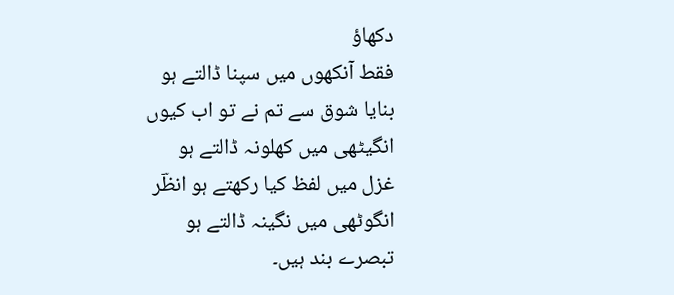دکھاؤ
فقط آنکھوں میں سپنا ڈالتے ہو
بنایا شوق سے تم نے تو اب کیوں
انگیٹھی میں کھلونہ ڈالتے ہو
غزل میں لفظ کیا رکھتے ہو انظؔر
انگوٹھی میں نگینہ ڈالتے ہو
تبصرے بند ہیں۔